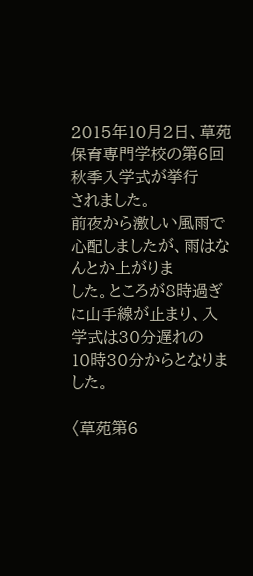2015年10月2日、草苑保育専門学校の第6回秋季入学式が挙行
されました。
前夜から激しい風雨で心配しましたが、雨はなんとか上がりま
した。ところが8時過ぎに山手線が止まり、入学式は30分遅れの
10時30分からとなりました。

〈草苑第6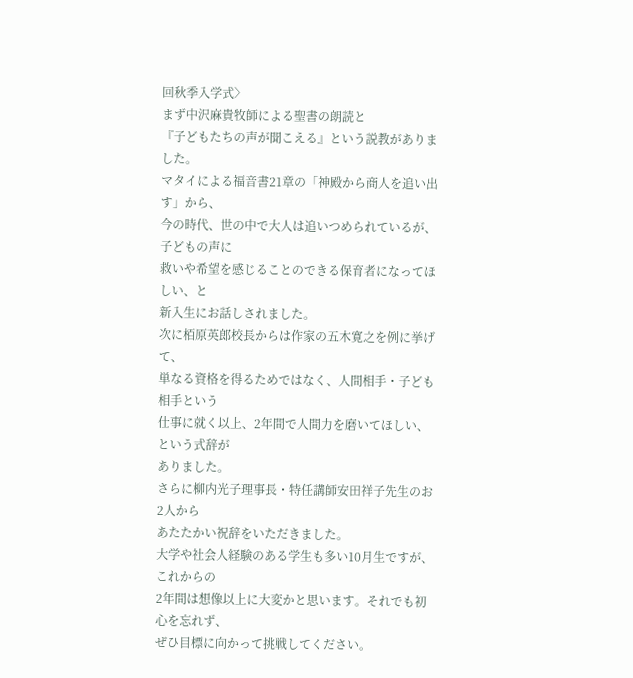回秋季入学式〉
まず中沢麻貴牧師による聖書の朗読と
『子どもたちの声が聞こえる』という説教がありました。
マタイによる福音書21章の「神殿から商人を追い出す」から、
今の時代、世の中で大人は追いつめられているが、子どもの声に
救いや希望を感じることのできる保育者になってほしい、と
新入生にお話しされました。
次に栢原英郎校長からは作家の五木寛之を例に挙げて、
単なる資格を得るためではなく、人間相手・子ども相手という
仕事に就く以上、2年間で人間力を磨いてほしい、という式辞が
ありました。
さらに柳内光子理事長・特任講師安田祥子先生のお2人から
あたたかい祝辞をいただきました。
大学や社会人経験のある学生も多い10月生ですが、これからの
2年間は想像以上に大変かと思います。それでも初心を忘れず、
ぜひ目標に向かって挑戦してください。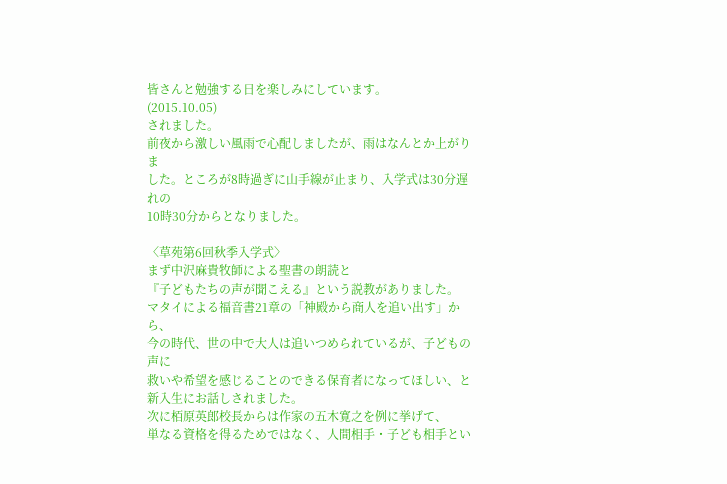皆さんと勉強する日を楽しみにしています。
(2015.10.05)
されました。
前夜から激しい風雨で心配しましたが、雨はなんとか上がりま
した。ところが8時過ぎに山手線が止まり、入学式は30分遅れの
10時30分からとなりました。

〈草苑第6回秋季入学式〉
まず中沢麻貴牧師による聖書の朗読と
『子どもたちの声が聞こえる』という説教がありました。
マタイによる福音書21章の「神殿から商人を追い出す」から、
今の時代、世の中で大人は追いつめられているが、子どもの声に
救いや希望を感じることのできる保育者になってほしい、と
新入生にお話しされました。
次に栢原英郎校長からは作家の五木寛之を例に挙げて、
単なる資格を得るためではなく、人間相手・子ども相手とい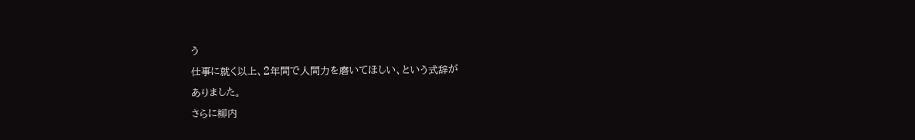う
仕事に就く以上、2年間で人間力を磨いてほしい、という式辞が
ありました。
さらに柳内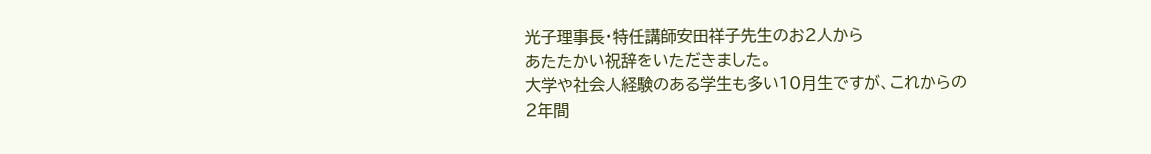光子理事長・特任講師安田祥子先生のお2人から
あたたかい祝辞をいただきました。
大学や社会人経験のある学生も多い10月生ですが、これからの
2年間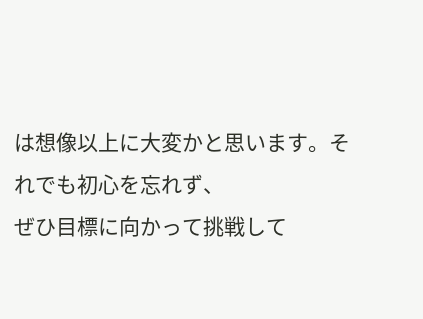は想像以上に大変かと思います。それでも初心を忘れず、
ぜひ目標に向かって挑戦して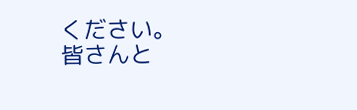ください。
皆さんと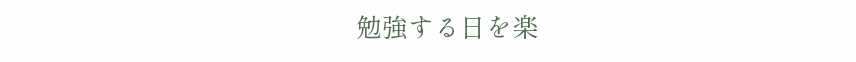勉強する日を楽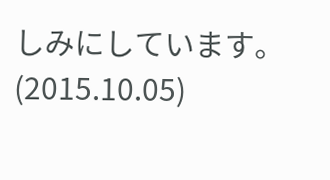しみにしています。
(2015.10.05)